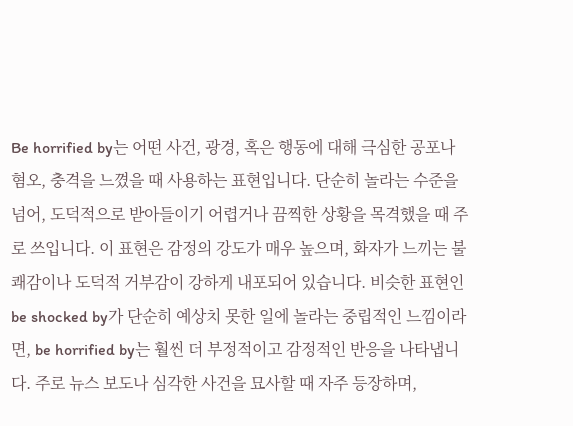Be horrified by는 어떤 사건, 광경, 혹은 행동에 대해 극심한 공포나 혐오, 충격을 느꼈을 때 사용하는 표현입니다. 단순히 놀라는 수준을 넘어, 도덕적으로 받아들이기 어렵거나 끔찍한 상황을 목격했을 때 주로 쓰입니다. 이 표현은 감정의 강도가 매우 높으며, 화자가 느끼는 불쾌감이나 도덕적 거부감이 강하게 내포되어 있습니다. 비슷한 표현인 be shocked by가 단순히 예상치 못한 일에 놀라는 중립적인 느낌이라면, be horrified by는 훨씬 더 부정적이고 감정적인 반응을 나타냅니다. 주로 뉴스 보도나 심각한 사건을 묘사할 때 자주 등장하며,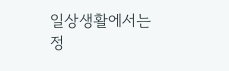일상생활에서는 정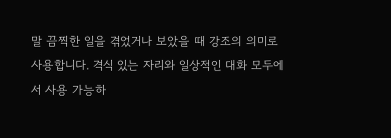말 끔찍한 일을 겪었거나 보았을 때 강조의 의미로 사용합니다. 격식 있는 자리와 일상적인 대화 모두에서 사용 가능하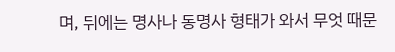며, 뒤에는 명사나 동명사 형태가 와서 무엇 때문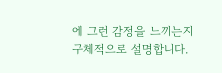에 그런 감정을 느끼는지 구체적으로 설명합니다.